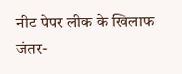नीट पेपर लीक के खिलाफ जंतर-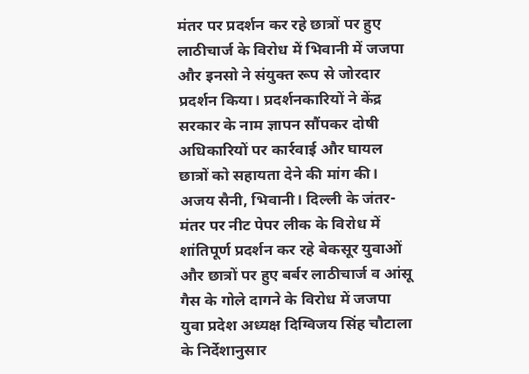मंतर पर प्रदर्शन कर रहे छात्रों पर हुए लाठीचार्ज के विरोध में भिवानी में जजपा और इनसो ने संयुक्त रूप से जोरदार प्रदर्शन किया। प्रदर्शनकारियों ने केंद्र सरकार के नाम ज्ञापन सौंपकर दोषी अधिकारियों पर कार्रवाई और घायल छात्रों को सहायता देने की मांग की।
अजय सैनी, भिवानी। दिल्ली के जंतर-मंतर पर नीट पेपर लीक के विरोध में शांतिपूर्ण प्रदर्शन कर रहे बेकसूर युवाओं और छात्रों पर हुए बर्बर लाठीचार्ज व आंसू गैस के गोले दागने के विरोध में जजपा युवा प्रदेश अध्यक्ष दिग्विजय सिंह चौटाला के निर्देशानुसार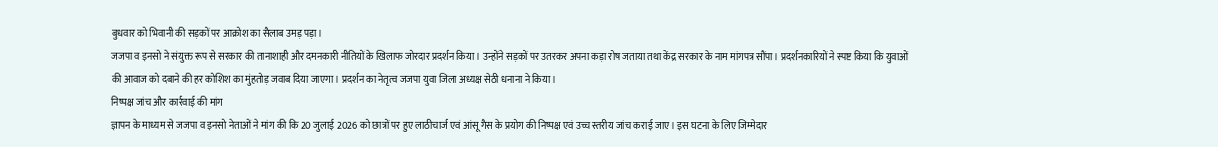बुधवार को भिवानी की सड़कों पर आक्रोश का सैलाब उमड़ पड़ा।
जजपा व इनसो ने संयुक्त रूप से सरकार की तानाशाही और दमनकारी नीतियों के खिलाफ जोरदार प्रदर्शन किया। उन्होंने सड़कों पर उतरकर अपना कड़ा रोष जताया तथा केंद्र सरकार के नाम मांगपत्र सौंपा। प्रदर्शनकारियों ने स्पष्ट किया कि युवाओं की आवाज को दबाने की हर कोशिश का मुंहतोड़ जवाब दिया जाएगा। प्रदर्शन का नेतृत्व जजपा युवा जिला अध्यक्ष सेठी धनाना ने किया।
निष्पक्ष जांच और कार्रवाई की मांग
ज्ञापन के माध्यम से जजपा व इनसो नेताओं ने मांग की कि 20 जुलाई 2026 को छात्रों पर हुए लाठीचार्ज एवं आंसू गैस के प्रयोग की निष्पक्ष एवं उच्च स्तरीय जांच कराई जाए। इस घटना के लिए जिम्मेदार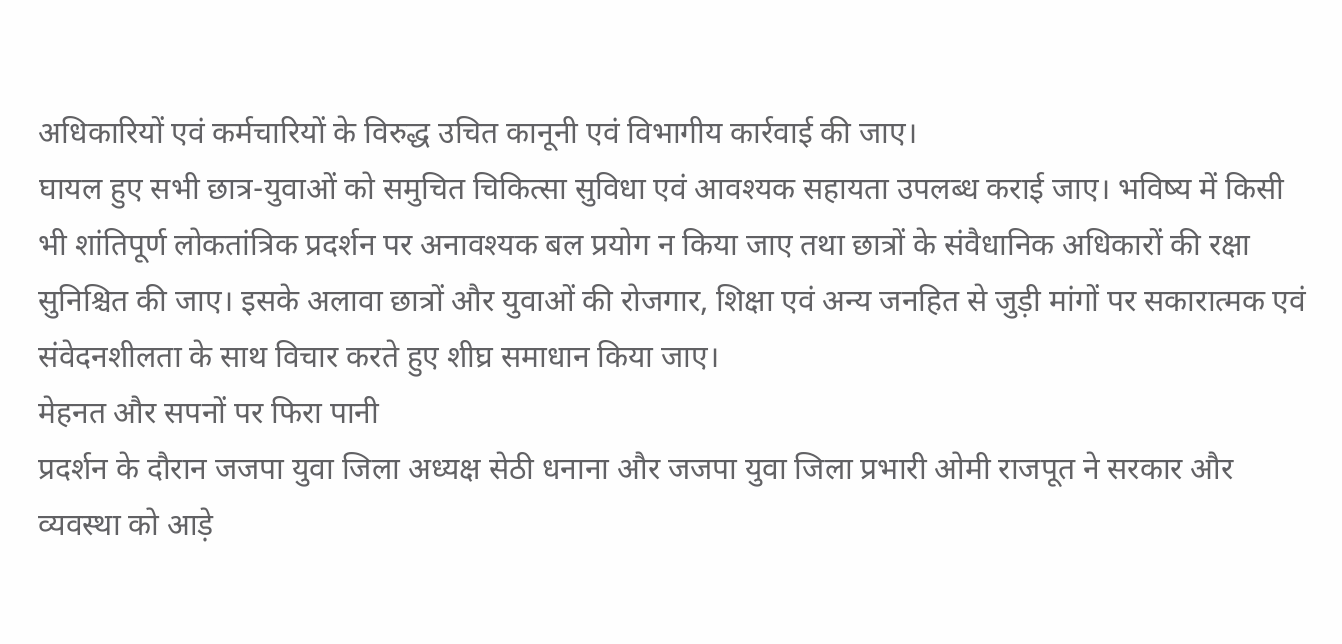अधिकारियों एवं कर्मचारियों के विरुद्ध उचित कानूनी एवं विभागीय कार्रवाई की जाए।
घायल हुए सभी छात्र-युवाओं को समुचित चिकित्सा सुविधा एवं आवश्यक सहायता उपलब्ध कराई जाए। भविष्य में किसी भी शांतिपूर्ण लोकतांत्रिक प्रदर्शन पर अनावश्यक बल प्रयोग न किया जाए तथा छात्रों के संवैधानिक अधिकारों की रक्षा सुनिश्चित की जाए। इसके अलावा छात्रों और युवाओं की रोजगार, शिक्षा एवं अन्य जनहित से जुड़ी मांगों पर सकारात्मक एवं संवेदनशीलता के साथ विचार करते हुए शीघ्र समाधान किया जाए।
मेहनत और सपनों पर फिरा पानी
प्रदर्शन के दौरान जजपा युवा जिला अध्यक्ष सेठी धनाना और जजपा युवा जिला प्रभारी ओमी राजपूत ने सरकार और व्यवस्था को आड़े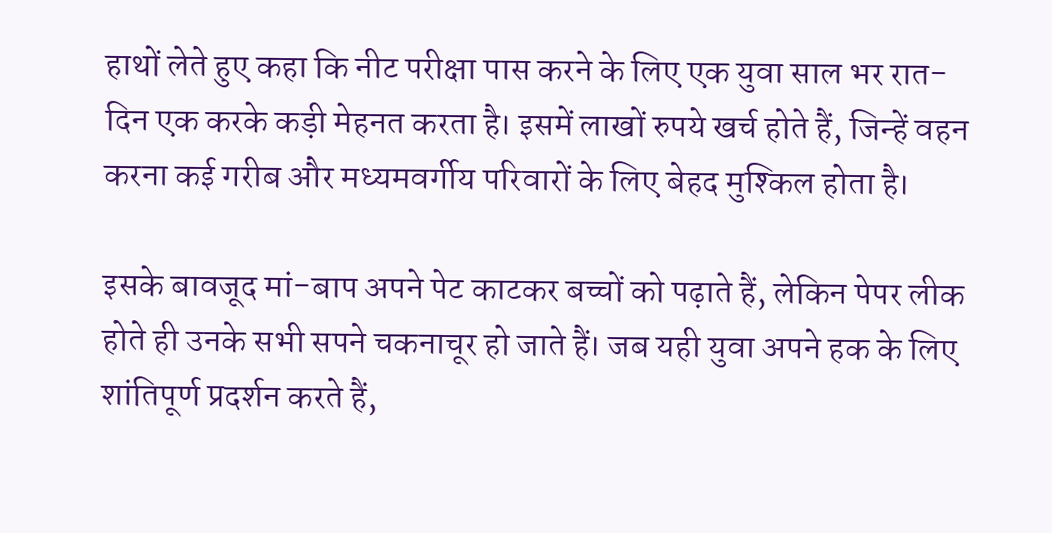हाथों लेते हुए कहा कि नीट परीक्षा पास करने के लिए एक युवा साल भर रात-दिन एक करके कड़ी मेहनत करता है। इसमें लाखों रुपये खर्च होते हैं, जिन्हें वहन करना कई गरीब और मध्यमवर्गीय परिवारों के लिए बेहद मुश्किल होता है।

इसके बावजूद मां-बाप अपने पेट काटकर बच्चों को पढ़ाते हैं, लेकिन पेपर लीक होते ही उनके सभी सपने चकनाचूर हो जाते हैं। जब यही युवा अपने हक के लिए शांतिपूर्ण प्रदर्शन करते हैं,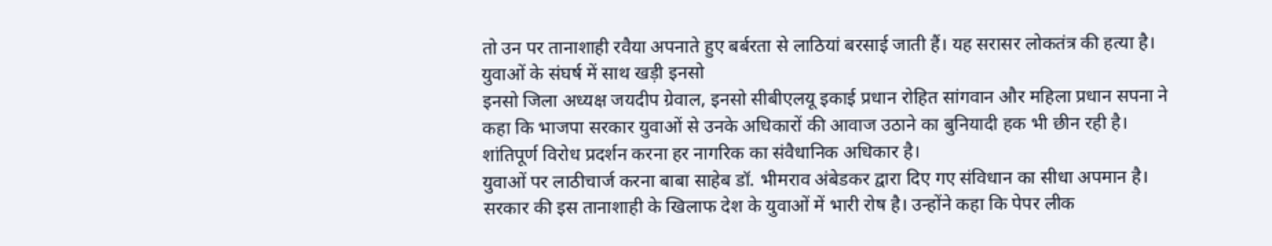तो उन पर तानाशाही रवैया अपनाते हुए बर्बरता से लाठियां बरसाई जाती हैं। यह सरासर लोकतंत्र की हत्या है।
युवाओं के संघर्ष में साथ खड़ी इनसो
इनसो जिला अध्यक्ष जयदीप ग्रेवाल, इनसो सीबीएलयू इकाई प्रधान रोहित सांगवान और महिला प्रधान सपना ने कहा कि भाजपा सरकार युवाओं से उनके अधिकारों की आवाज उठाने का बुनियादी हक भी छीन रही है। शांतिपूर्ण विरोध प्रदर्शन करना हर नागरिक का संवैधानिक अधिकार है।
युवाओं पर लाठीचार्ज करना बाबा साहेब डॉ. भीमराव अंबेडकर द्वारा दिए गए संविधान का सीधा अपमान है। सरकार की इस तानाशाही के खिलाफ देश के युवाओं में भारी रोष है। उन्होंने कहा कि पेपर लीक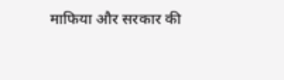माफिया और सरकार की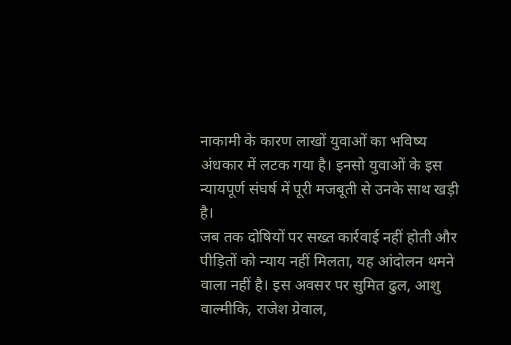नाकामी के कारण लाखों युवाओं का भविष्य अंधकार में लटक गया है। इनसो युवाओं के इस न्यायपूर्ण संघर्ष में पूरी मजबूती से उनके साथ खड़ी है।
जब तक दोषियों पर सख्त कार्रवाई नहीं होती और पीड़ितों को न्याय नहीं मिलता, यह आंदोलन थमने वाला नहीं है। इस अवसर पर सुमित ढुल, आशु वाल्मीकि, राजेश ग्रेवाल,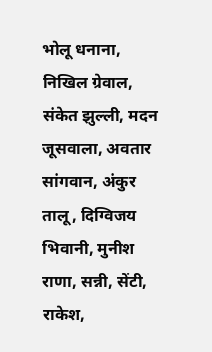भोलू धनाना, निखिल ग्रेवाल, संकेत झुल्ली, मदन जूसवाला, अवतार सांगवान, अंकुर तालू, दिग्विजय भिवानी, मुनीश राणा, सन्नी, सेंटी, राकेश,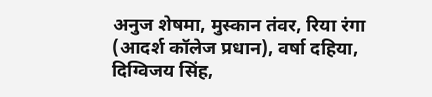अनुज शेषमा, मुस्कान तंवर, रिया रंगा (आदर्श कॉलेज प्रधान), वर्षा दहिया, दिग्विजय सिंह,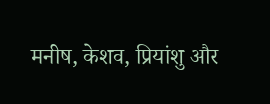मनीष, केशव, प्रियांशु और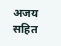अजय सहित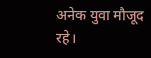अनेक युवा मौजूद रहे।